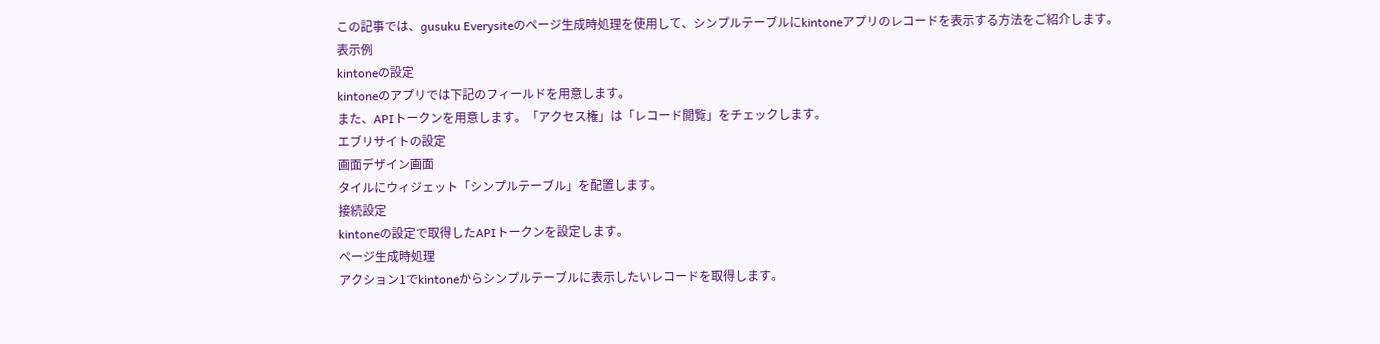この記事では、gusuku Everysiteのページ生成時処理を使用して、シンプルテーブルにkintoneアプリのレコードを表示する方法をご紹介します。
表示例
kintoneの設定
kintoneのアプリでは下記のフィールドを用意します。
また、APIトークンを用意します。「アクセス権」は「レコード閲覧」をチェックします。
エブリサイトの設定
画面デザイン画面
タイルにウィジェット「シンプルテーブル」を配置します。
接続設定
kintoneの設定で取得したAPIトークンを設定します。
ページ生成時処理
アクション1でkintoneからシンプルテーブルに表示したいレコードを取得します。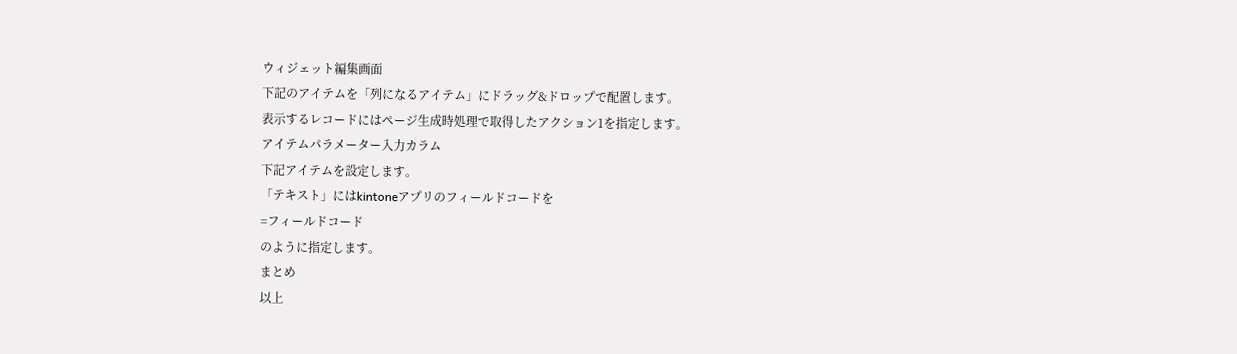ウィジェット編集画面
下記のアイテムを「列になるアイテム」にドラッグ&ドロップで配置します。
表示するレコードにはページ生成時処理で取得したアクション1を指定します。
アイテムパラメーター入力カラム
下記アイテムを設定します。
「テキスト」にはkintoneアプリのフィールドコードを
=フィールドコード
のように指定します。
まとめ
以上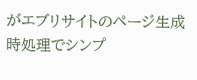がエブリサイトのページ生成時処理でシンプ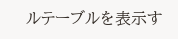ルテーブルを表示す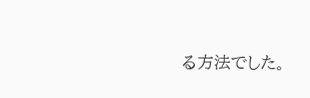る方法でした。